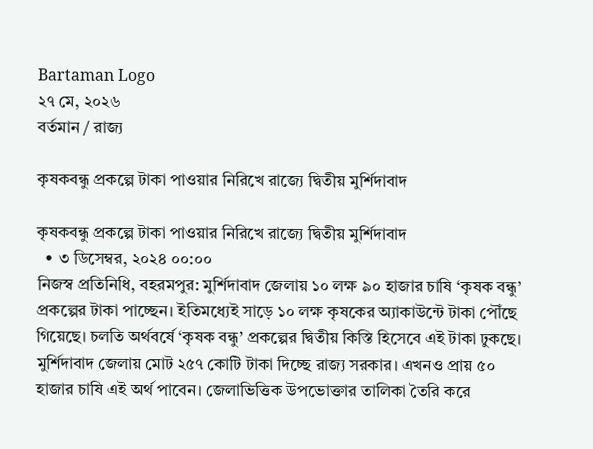Bartaman Logo
২৭ মে, ২০২৬
বর্তমান / রাজ্য

কৃষকবন্ধু প্রকল্পে টাকা পাওয়ার নিরিখে রাজ্যে দ্বিতীয় মুর্শিদাবাদ

কৃষকবন্ধু প্রকল্পে টাকা পাওয়ার নিরিখে রাজ্যে দ্বিতীয় মুর্শিদাবাদ
  • ৩ ডিসেম্বর, ২০২৪ ০০:০০
নিজস্ব প্রতিনিধি, বহরমপুর: মুর্শিদাবাদ জেলায় ১০ লক্ষ ৯০ হাজার চাষি ‘কৃষক বন্ধু’ প্রকল্পের টাকা পাচ্ছেন। ইতিমধ্যেই সাড়ে ১০ লক্ষ কৃষকের অ্যাকাউন্টে টাকা পৌঁছে গিয়েছে। চলতি অর্থবর্ষে ‘কৃষক বন্ধু’ প্রকল্পের দ্বিতীয় কিস্তি হিসেবে এই টাকা ঢুকছে। মুর্শিদাবাদ জেলায় মোট ২৫৭ কোটি টাকা দিচ্ছে রাজ্য সরকার। এখনও প্রায় ৫০ হাজার চাষি এই অর্থ পাবেন। জেলাভিত্তিক উপভোক্তার তালিকা তৈরি করে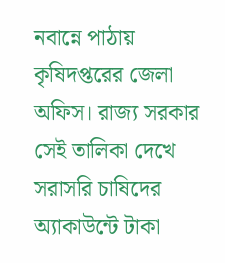নবান্নে পাঠায় কৃষিদপ্তরের জেলা অফিস। রাজ্য সরকার সেই তালিকা দেখে সরাসরি চাষিদের অ্যাকাউন্টে টাকা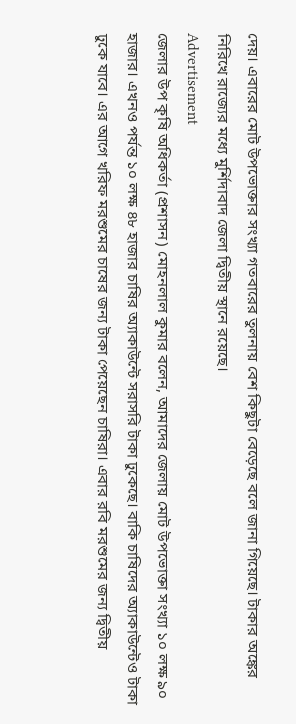দেয়। এবারের মোট উপভোক্তার সংখ্যা গতবারের তুলনায় বেশ কিছুটা বেড়েছে বলে জানা গিয়েছে। টাকার অঙ্কের নিরিখে রাজ্যের মধ্যে মুর্শিদাবাদ জেলা দ্বিতীয় স্থানে রয়েছে।
Advertisement
জেলার উপ কৃষি অধিকর্তা (প্রশাসন) মোহনলাল কুমার বলেন, আমাদের জেলায় মোট উপভোক্তা সংখ্যা ১০ লক্ষ ৯০ হাজার। এখনও পর্যন্ত ১০ লক্ষ ৪৮ হাজার চাষির অ্যাকাউন্টে সরাসরি টাকা ঢুকেছে। বাকি চাষিদের অ্যাকাউন্টেও টাকা ঢুকে যাবে। এর আগে খরিফ মরশুমের চাষের জন্য টাকা পেয়েছেন চাষিরা। এবার রবি মরশুমের জন্য দ্বিতীয়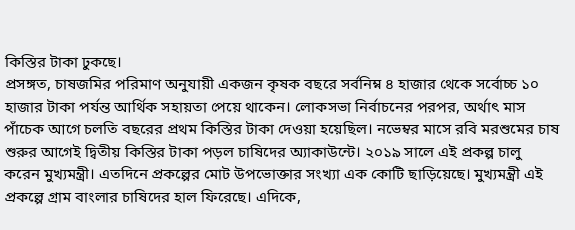কিস্তির টাকা ঢুকছে।
প্রসঙ্গত, চাষজমির পরিমাণ অনুযায়ী একজন কৃষক বছরে সর্বনিম্ন ৪ হাজার থেকে সর্বোচ্চ ১০ হাজার টাকা পর্যন্ত আর্থিক সহায়তা পেয়ে থাকেন। লোকসভা নির্বাচনের পরপর, অর্থাৎ মাস পাঁচেক আগে চলতি বছরের প্রথম কিস্তির টাকা দেওয়া হয়েছিল। নভেম্বর মাসে রবি মরশুমের চাষ শুরুর আগেই দ্বিতীয় কিস্তির টাকা পড়ল চাষিদের অ্যাকাউন্টে। ২০১৯ সালে এই প্রকল্প চালু করেন মুখ্যমন্ত্রী। এতদিনে প্রকল্পের মোট উপভোক্তার সংখ্যা এক কোটি ছাড়িয়েছে। মুখ্যমন্ত্রী এই প্রকল্পে গ্রাম বাংলার চাষিদের হাল ফিরেছে। এদিকে,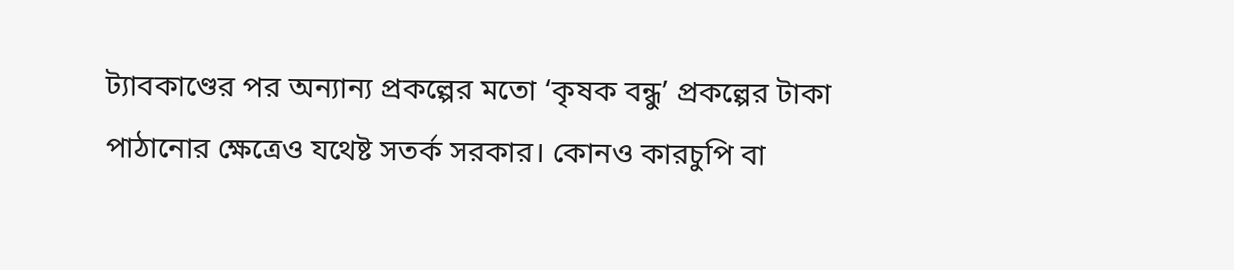ট্যাবকাণ্ডের পর অন্যান্য প্রকল্পের মতো ‘কৃষক বন্ধু’ প্রকল্পের টাকা পাঠানোর ক্ষেত্রেও যথেষ্ট সতর্ক সরকার। কোনও কারচুপি বা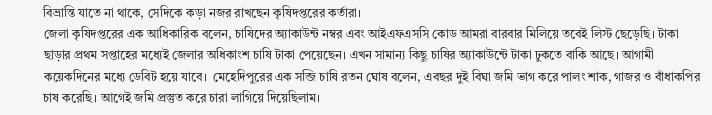বিভ্রান্তি যাতে না থাকে, সেদিকে কড়া নজর রাখছেন কৃষিদপ্তরের কর্তারা।
জেলা কৃষিদপ্তরের এক আধিকারিক বলেন, চাষিদের অ্যাকাউন্ট নম্বর এবং আইএফএসসি কোড আমরা বারবার মিলিয়ে তবেই লিস্ট ছেড়েছি। টাকা ছাড়ার প্রথম সপ্তাহের মধ্যেই জেলার অধিকাংশ চাষি টাকা পেয়েছেন। এখন সামান্য কিছু চাষির অ্যাকাউন্টে টাকা ঢুকতে বাকি আছে। আগামী কয়েকদিনের মধ্যে ডেবিট হয়ে যাবে।  মেহেদিপুরের এক সব্জি চাষি রতন ঘোষ বলেন, এবছর দুই বিঘা জমি ভাগ করে পালং শাক, গাজর ও বাঁধাকপির চাষ করেছি। আগেই জমি প্রস্তুত করে চারা লাগিয়ে দিয়েছিলাম।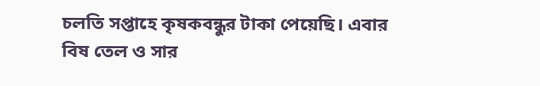চলতি সপ্তাহে কৃষকবন্ধুর টাকা পেয়েছি। এবার বিষ তেল ও সার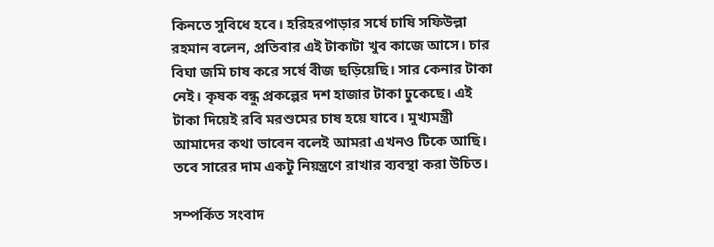কিনতে সুবিধে হবে। হরিহরপাড়ার সর্ষে চাষি সফিউল্লা রহমান বলেন, প্রতিবার এই টাকাটা খুব কাজে আসে। চার বিঘা জমি চাষ করে সর্ষে বীজ ছড়িয়েছি। সার কেনার টাকা নেই। কৃষক বন্ধু প্রকল্পের দশ হাজার টাকা ঢুকেছে। এই টাকা দিয়েই রবি মরশুমের চাষ হয়ে যাবে। মুখ্যমন্ত্রী আমাদের কথা ভাবেন বলেই আমরা এখনও টিকে আছি। তবে সারের দাম একটু নিয়ন্ত্রণে রাখার ব্যবস্থা করা উচিত।

সম্পর্কিত সংবাদ